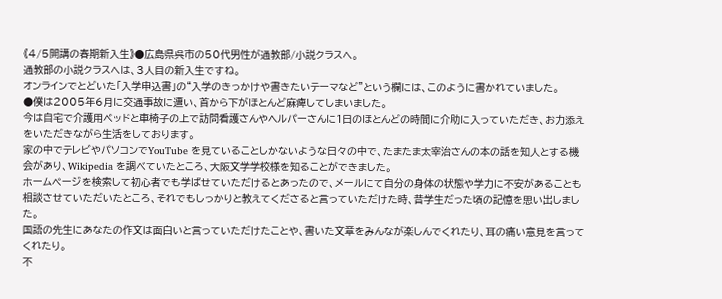《4/5開講の春期新入生》●広島県呉市の50代男性が通教部/小説クラスへ。
通教部の小説クラスへは、3人目の新入生ですね。
オンラインでとどいた「入学申込書」の“入学のきっかけや書きたいテーマなど”という欄には、このように書かれていました。
●僕は2005年6月に交通事故に遭い、首から下がほとんど麻痺してしまいました。
今は自宅で介護用ベッドと車椅子の上で訪問看護さんやヘルパーさんに1日のほとんどの時間に介助に入っていただき、お力添えをいただきながら生活をしております。
家の中でテレビやパソコンでYouTube を見ていることしかないような日々の中で、たまたま太宰治さんの本の話を知人とする機会があり、Wikipedia を調べていたところ、大阪文学学校様を知ることができました。
ホームページを検索して初心者でも学ばせていただけるとあったので、メールにて自分の身体の状態や学力に不安があることも相談させていただいたところ、それでもしっかりと教えてくださると言っていただけた時、昔学生だった頃の記憶を思い出しました。
国語の先生にあなたの作文は面白いと言っていただけたことや、書いた文章をみんなが楽しんでくれたり、耳の痛い意見を言ってくれたり。
不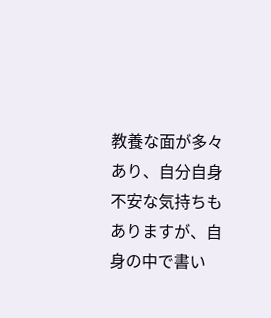教養な面が多々あり、自分自身不安な気持ちもありますが、自身の中で書い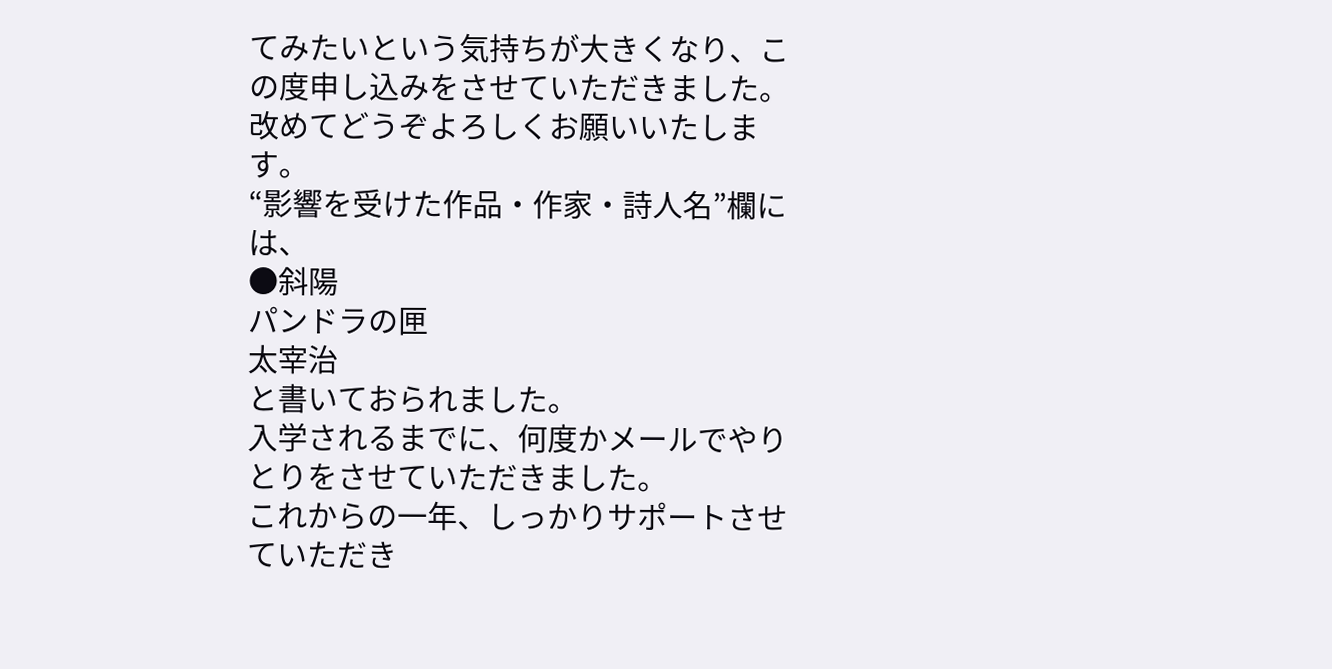てみたいという気持ちが大きくなり、この度申し込みをさせていただきました。
改めてどうぞよろしくお願いいたします。
“影響を受けた作品・作家・詩人名”欄には、
●斜陽
パンドラの匣
太宰治
と書いておられました。
入学されるまでに、何度かメールでやりとりをさせていただきました。
これからの一年、しっかりサポートさせていただき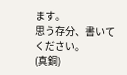ます。
思う存分、書いてください。
(真銅)